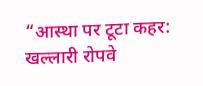“आस्था पर टूटा कहर: खल्लारी रोपवे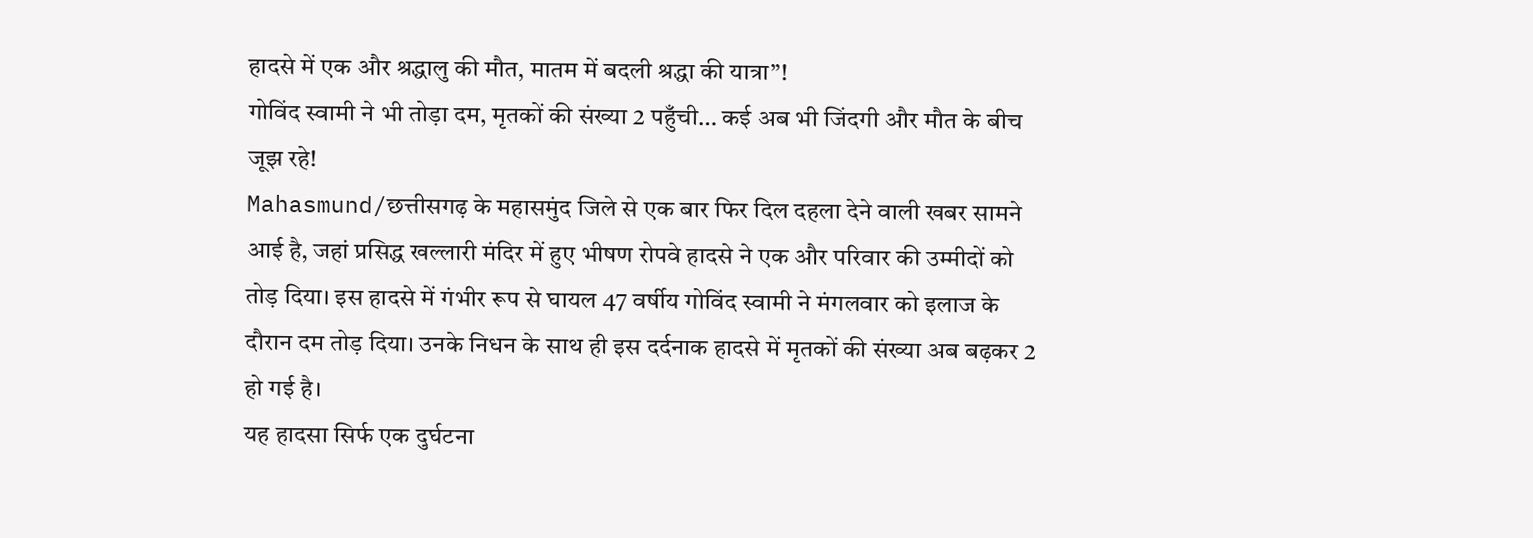हादसे में एक और श्रद्धालु की मौत, मातम में बदली श्रद्धा की यात्रा”!
गोविंद स्वामी ने भी तोड़ा दम, मृतकों की संख्या 2 पहुँची… कई अब भी जिंदगी और मौत के बीच जूझ रहे!
Mahasmund/छत्तीसगढ़ के महासमुंद जिले से एक बार फिर दिल दहला देने वाली खबर सामने आई है, जहां प्रसिद्ध खल्लारी मंदिर में हुए भीषण रोपवे हादसे ने एक और परिवार की उम्मीदों को तोड़ दिया। इस हादसे में गंभीर रूप से घायल 47 वर्षीय गोविंद स्वामी ने मंगलवार को इलाज के दौरान दम तोड़ दिया। उनके निधन के साथ ही इस दर्दनाक हादसे में मृतकों की संख्या अब बढ़कर 2 हो गई है।
यह हादसा सिर्फ एक दुर्घटना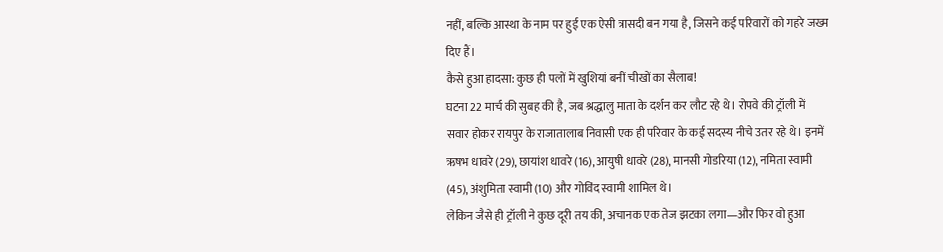नहीं, बल्कि आस्था के नाम पर हुई एक ऐसी त्रासदी बन गया है, जिसने कई परिवारों को गहरे जख्म दिए हैं।
कैसे हुआ हादसा: कुछ ही पलों में खुशियां बनीं चीखों का सैलाब!
घटना 22 मार्च की सुबह की है, जब श्रद्धालु माता के दर्शन कर लौट रहे थे। रोपवे की ट्रॉली में सवार होकर रायपुर के राजातालाब निवासी एक ही परिवार के कई सदस्य नीचे उतर रहे थे। इनमें ऋषभ धावरे (29), छायांश धावरे (16), आयुषी धावरे (28), मानसी गोडरिया (12), नमिता स्वामी (45), अंशुमिता स्वामी (10) और गोविंद स्वामी शामिल थे।
लेकिन जैसे ही ट्रॉली ने कुछ दूरी तय की, अचानक एक तेज झटका लगा—और फिर वो हुआ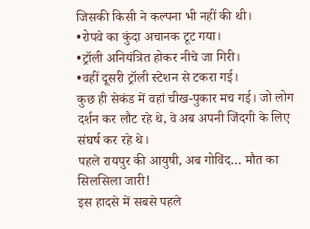जिसकी किसी ने कल्पना भी नहीं की थी।
•रोपवे का कुंदा अचानक टूट गया।
•ट्रॉली अनियंत्रित होकर नीचे जा गिरी।
•वहीं दूसरी ट्रॉली स्टेशन से टकरा गई।
कुछ ही सेकंड में वहां चीख-पुकार मच गई। जो लोग दर्शन कर लौट रहे थे, वे अब अपनी जिंदगी के लिए संघर्ष कर रहे थे।
पहले रायपुर की आयुषी, अब गोविंद… मौत का सिलसिला जारी!
इस हादसे में सबसे पहले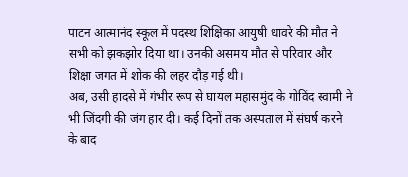पाटन आत्मानंद स्कूल में पदस्थ शिक्षिका आयुषी धावरे की मौत ने सभी को झकझोर दिया था। उनकी असमय मौत से परिवार और शिक्षा जगत में शोक की लहर दौड़ गई थी।
अब, उसी हादसे में गंभीर रूप से घायल महासमुंद के गोविंद स्वामी ने भी जिंदगी की जंग हार दी। कई दिनों तक अस्पताल में संघर्ष करने के बाद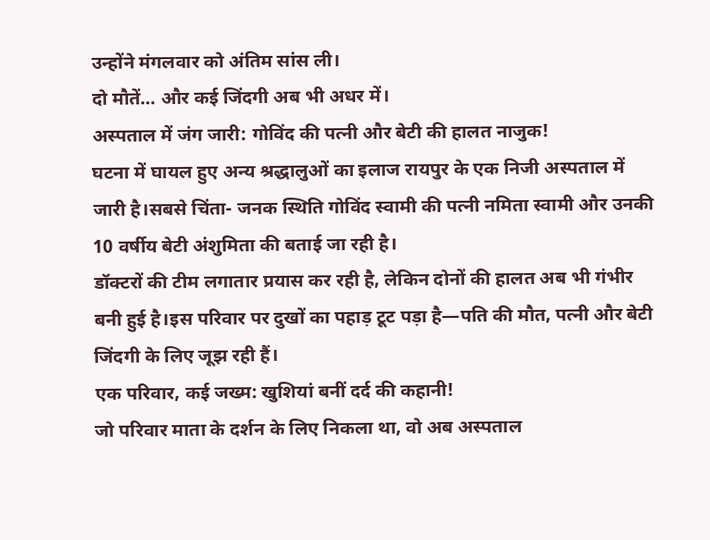उन्होंने मंगलवार को अंतिम सांस ली।
दो मौतें… और कई जिंदगी अब भी अधर में।
अस्पताल में जंग जारी: गोविंद की पत्नी और बेटी की हालत नाजुक!
घटना में घायल हुए अन्य श्रद्धालुओं का इलाज रायपुर के एक निजी अस्पताल में जारी है।सबसे चिंता- जनक स्थिति गोविंद स्वामी की पत्नी नमिता स्वामी और उनकी 10 वर्षीय बेटी अंशुमिता की बताई जा रही है।
डॉक्टरों की टीम लगातार प्रयास कर रही है, लेकिन दोनों की हालत अब भी गंभीर बनी हुई है।इस परिवार पर दुखों का पहाड़ टूट पड़ा है—पति की मौत, पत्नी और बेटी जिंदगी के लिए जूझ रही हैं।
एक परिवार, कई जख्म: खुशियां बनीं दर्द की कहानी!
जो परिवार माता के दर्शन के लिए निकला था, वो अब अस्पताल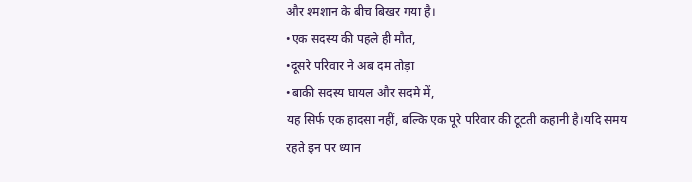और श्मशान के बीच बिखर गया है।
•एक सदस्य की पहले ही मौत,
•दूसरे परिवार ने अब दम तोड़ा
•बाकी सदस्य घायल और सदमे में,
यह सिर्फ एक हादसा नहीं, बल्कि एक पूरे परिवार की टूटती कहानी है।यदि समय रहते इन पर ध्यान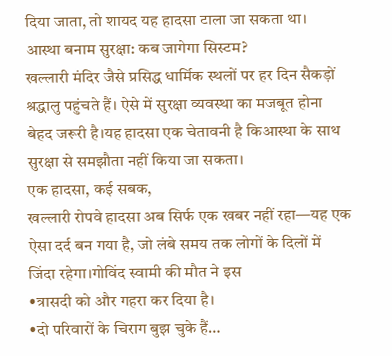दिया जाता, तो शायद यह हादसा टाला जा सकता था।
आस्था बनाम सुरक्षा: कब जागेगा सिस्टम?
खल्लारी मंदिर जैसे प्रसिद्ध धार्मिक स्थलों पर हर दिन सैकड़ों श्रद्धालु पहुंचते हैं। ऐसे में सुरक्षा व्यवस्था का मजबूत होना बेहद जरूरी है।यह हादसा एक चेतावनी है किआस्था के साथ सुरक्षा से समझौता नहीं किया जा सकता।
एक हादसा, कई सबक,
खल्लारी रोपवे हादसा अब सिर्फ एक खबर नहीं रहा—यह एक ऐसा दर्द बन गया है, जो लंबे समय तक लोगों के दिलों में जिंदा रहेगा।गोविंद स्वामी की मौत ने इस
•त्रासदी को और गहरा कर दिया है।
•दो परिवारों के चिराग बुझ चुके हैं…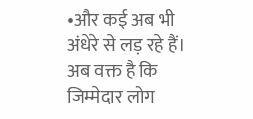•और कई अब भी अंधेरे से लड़ रहे हैं।
अब वक्त है कि जिम्मेदार लोग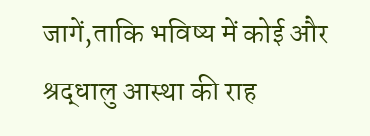जागें,ताकि भविष्य में कोई और श्रद्धालु आस्था की राह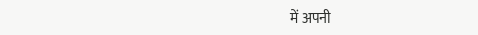में अपनी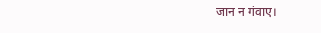जान न गंवाए।